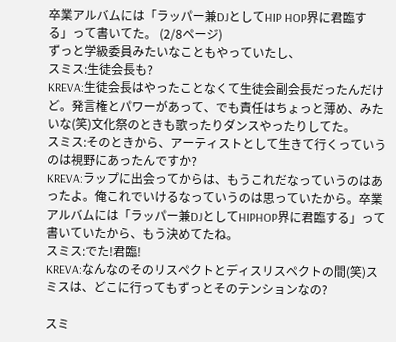卒業アルバムには「ラッパー兼DJとしてHIP HOP界に君臨する」って書いてた。 (2/8ページ)
ずっと学級委員みたいなこともやっていたし、
スミス:生徒会長も?
KREVA:生徒会長はやったことなくて生徒会副会長だったんだけど。発言権とパワーがあって、でも責任はちょっと薄め、みたいな(笑)文化祭のときも歌ったりダンスやったりしてた。
スミス:そのときから、アーティストとして生きて行くっていうのは視野にあったんですか?
KREVA:ラップに出会ってからは、もうこれだなっていうのはあったよ。俺これでいけるなっていうのは思っていたから。卒業アルバムには「ラッパー兼DJとしてHIPHOP界に君臨する」って書いていたから、もう決めてたね。
スミス:でた!君臨!
KREVA:なんなのそのリスペクトとディスリスペクトの間(笑)スミスは、どこに行ってもずっとそのテンションなの?

スミ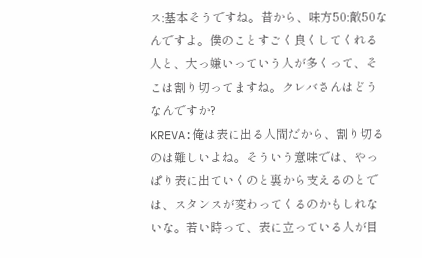ス:基本そうですね。昔から、味方50:敵50なんですよ。僕のことすごく良くしてくれる人と、大っ嫌いっていう人が多くって、そこは割り切ってますね。クレバさんはどうなんですか?
KREVA:俺は表に出る人間だから、割り切るのは難しいよね。そういう意味では、やっぱり表に出ていくのと裏から支えるのとでは、スタンスが変わってくるのかもしれないな。若い時って、表に立っている人が目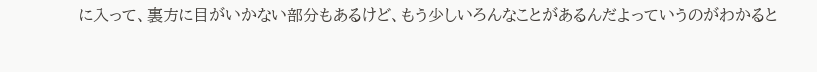に入って、裏方に目がいかない部分もあるけど、もう少しいろんなことがあるんだよっていうのがわかると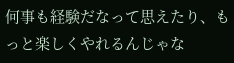何事も経験だなって思えたり、もっと楽しくやれるんじゃな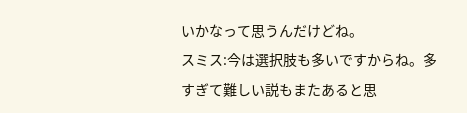いかなって思うんだけどね。
スミス:今は選択肢も多いですからね。多すぎて難しい説もまたあると思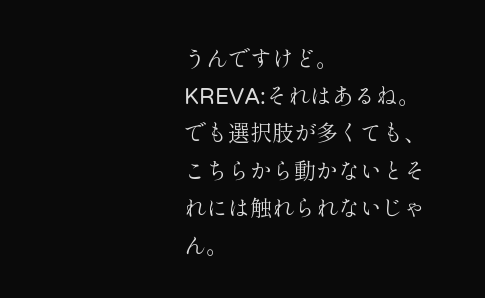うんですけど。
KREVA:それはあるね。でも選択肢が多くても、こちらから動かないとそれには触れられないじゃん。